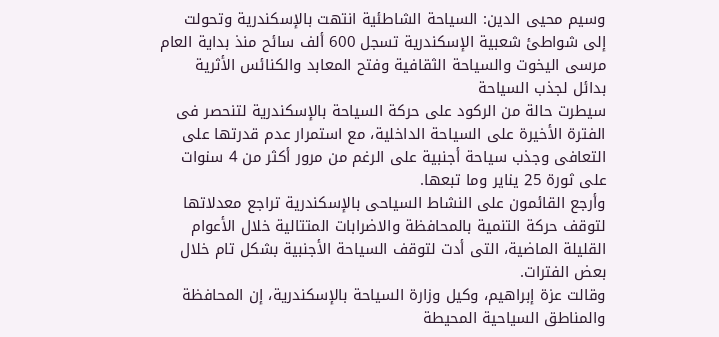وسيم محيى الدين: السياحة الشاطئية انتهت بالإسكندرية وتحولت إلى شواطئ شعبية الإسكندرية تسجل 600 ألف سائح منذ بداية العام
مرسى اليخوت والسياحة الثقافية وفتح المعابد والكنائس الأثرية بدائل لجذب السياحة
سيطرت حالة من الركود على حركة السياحة بالإسكندرية لتنحصر فى الفترة الأخيرة على السياحة الداخلية، مع استمرار عدم قدرتها على التعافى وجذب سياحة أجنبية على الرغم من مرور أكثر من 4 سنوات على ثورة 25 يناير وما تبعها.
وأرجع القائمون على النشاط السياحى بالإسكندرية تراجع معدلاتها لتوقف حركة التنمية بالمحافظة والاضرابات المتتالية خلال الأعوام القليلة الماضية، التى أدت لتوقف السياحة الأجنبية بشكل تام خلال بعض الفترات.
وقالت عزة إبراهيم، وكيل وزارة السياحة بالإسكندرية، إن المحافظة والمناطق السياحية المحيطة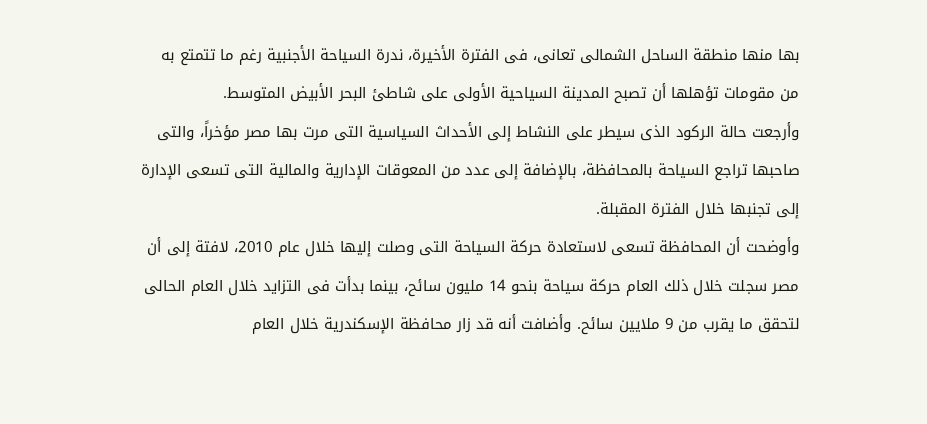بها منها منطقة الساحل الشمالى تعانى، فى الفترة الأخيرة، ندرة السياحة الأجنبية رغم ما تتمتع به من مقومات تؤهلها أن تصبح المدينة السياحية الأولى على شاطئ البحر الأبيض المتوسط.
وأرجعت حالة الركود الذى سيطر على النشاط إلى الأحداث السياسية التى مرت بها مصر مؤخراً، والتى صاحبها تراجع السياحة بالمحافظة، بالإضافة إلى عدد من المعوقات الإدارية والمالية التى تسعى الإدارة إلى تجنبها خلال الفترة المقبلة.
وأوضحت أن المحافظة تسعى لاستعادة حركة السياحة التى وصلت إليها خلال عام 2010، لافتة إلى أن مصر سجلت خلال ذلك العام حركة سياحة بنحو 14 مليون سائح، بينما بدأت فى التزايد خلال العام الحالى لتحقق ما يقرب من 9 ملايين سائح. وأضافت أنه قد زار محافظة الإسكندرية خلال العام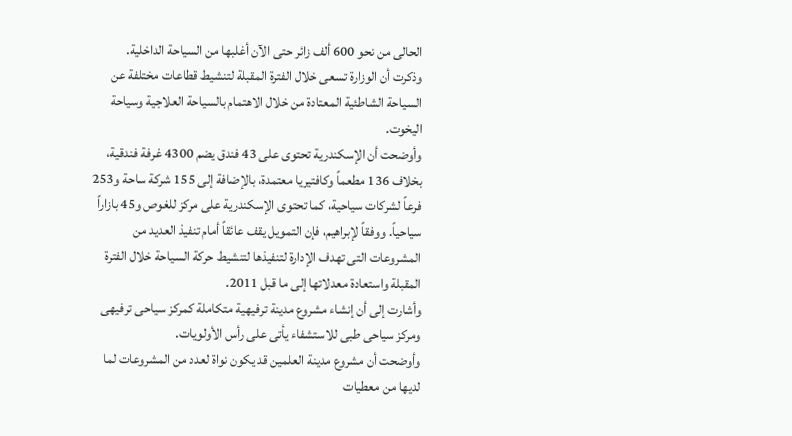الحالى من نحو 600 ألف زائر حتى الآن أغلبها من السياحة الداخلية.
وذكرت أن الوزارة تسعى خلال الفترة المقبلة لتنشيط قطاعات مختلفة عن السياحة الشاطئية المعتادة من خلال الاهتمام بالسياحة العلاجية وسياحة اليخوت.
وأوضحت أن الإسكندرية تحتوى على 43 فندق يضم 4300 غرفة فندقية، بخلاف 136 مطعماً وكافتيريا معتمدة، بالإضافة إلى 155 شركة ساحة و253 فرعاً لشركات سياحية، كما تحتوى الإسكندرية على مركز للغوص و45 بازاراً سياحياً. ووفقاً لإبراهيم، فإن التمويل يقف عائقاً أمام تنفيذ العديد من المشروعات التى تهدف الإدارة لتنفيذها لتنشيط حركة السياحة خلال الفترة المقبلة واستعادة معدلاتها إلى ما قبل 2011.
وأشارت إلى أن إنشاء مشروع مدينة ترفيهية متكاملة كمركز سياحى ترفيهى ومركز سياحى طبى للاستشفاء يأتى على رأس الأولويات.
وأوضحت أن مشروع مدينة العلمين قد يكون نواة لعدد من المشروعات لما لديها من معطيات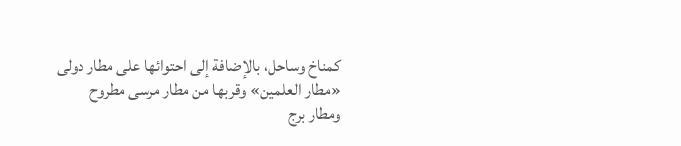كمناخ وساحل، بالإضافة إلى احتوائها على مطار دولى «مطار العلمين» وقربها من مطار مرسى مطروح ومطار برج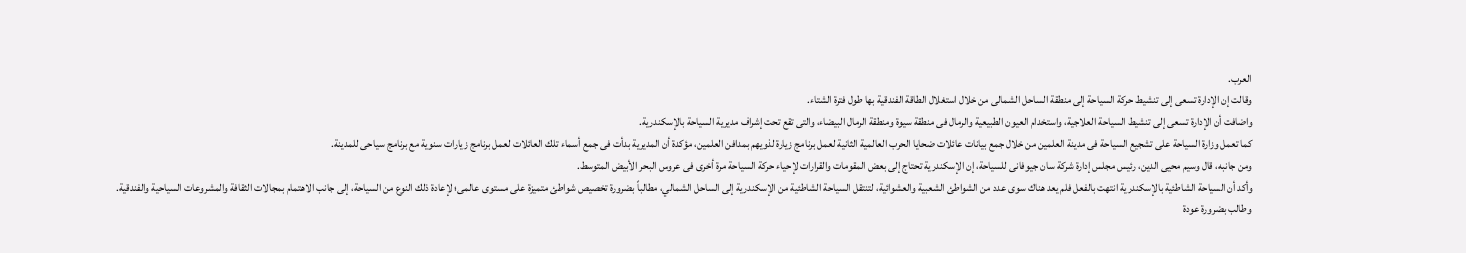العرب.
وقالت إن الإدارة تسعى إلى تنشيط حركة السياحة إلى منطقة الساحل الشمالى من خلال استغلال الطاقة الفندقية بها طول فترة الشتاء.
واضافت أن الإدارة تسعى إلى تنشيط السياحة العلاجية، واستخدام العيون الطبيعية والرمال فى منطقة سيوة ومنطقة الرمال البيضاء، والتى تقع تحت إشراف مديرية السياحة بالإسكندرية.
كما تعمل وزارة السياحة على تشجيع السياحة فى مدينة العلمين من خلال جمع بيانات عائلات ضحايا الحرب العالمية الثانية لعمل برنامج زيارة لذويهم بمدافن العلمين، مؤكدة أن المديرية بدأت فى جمع أسماء تلك العائلات لعمل برنامج زيارات سنوية مع برنامج سياحى للمدينة.
ومن جانبه، قال وسيم محيى الدين، رئيس مجلس إدارة شركة سان جيوفانى للسياحة، إن الإسكندرية تحتاج إلى بعض المقومات والقرارات لإحياء حركة السياحة مرة أخرى فى عروس البحر الأبيض المتوسط.
وأكد أن السياحة الشاطئية بالإسكندرية انتهت بالفعل فلم يعد هناك سوى عدد من الشواطئ الشعبية والعشوائية، لتنتقل السياحة الشاطئية من الإسكندرية إلى الساحل الشمالي، مطالباً بضرورة تخصيص شواطئ متميزة على مستوى عالمى؛ لإعادة ذلك النوع من السياحة، إلى جانب الاهتمام بمجالات الثقافة والمشروعات السياحية والفندقية.
وطالب بضرورة عودة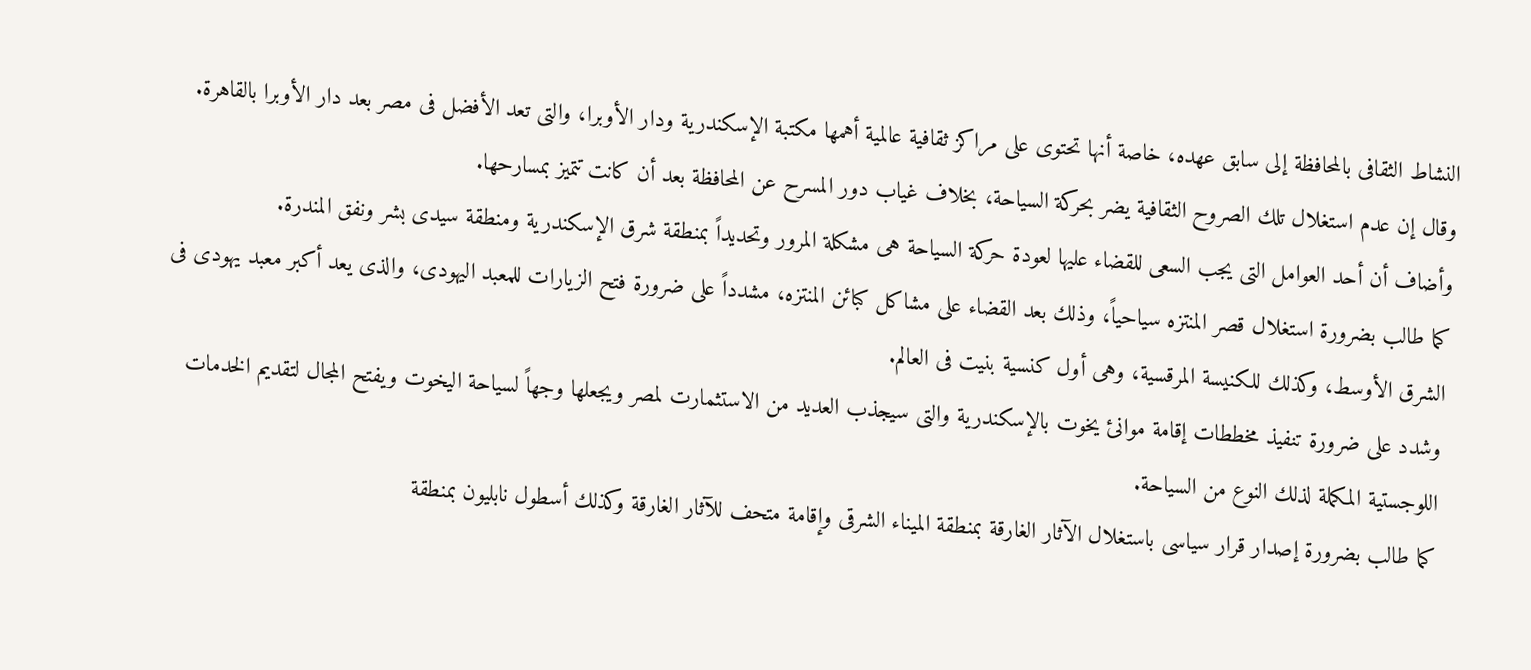النشاط الثقافى بالمحافظة إلى سابق عهده، خاصة أنها تحتوى على مراكز ثقافية عالمية أهمها مكتبة الإسكندرية ودار الأوبرا، والتى تعد الأفضل فى مصر بعد دار الأوبرا بالقاهرة.
وقال إن عدم استغلال تلك الصروح الثقافية يضر بحركة السياحة، بخلاف غياب دور المسرح عن المحافظة بعد أن كانت تتميز بمسارحها.
وأضاف أن أحد العوامل التى يجب السعى للقضاء عليها لعودة حركة السياحة هى مشكلة المرور وتحديداً بمنطقة شرق الإسكندرية ومنطقة سيدى بشر ونفق المندرة.
كما طالب بضرورة استغلال قصر المنتزه سياحياً، وذلك بعد القضاء على مشاكل كبائن المنتزه، مشدداً على ضرورة فتح الزيارات للمعبد اليهودى، والذى يعد أكبر معبد يهودى فى الشرق الأوسط، وكذلك للكنيسة المرقسية، وهى أول كنسية بنيت فى العالم.
وشدد على ضرورة تنفيذ مخططات إقامة موانئ يخوت بالإسكندرية والتى سيجذب العديد من الاستثمارت لمصر ويجعلها وجهاً لسياحة اليخوت ويفتح المجال لتقديم الخدمات اللوجستية المكملة لذلك النوع من السياحة.
كما طالب بضرورة إصدار قرار سياسى باستغلال الآثار الغارقة بمنطقة الميناء الشرقى وإقامة متحف للآثار الغارقة وكذلك أسطول نابليون بمنطقة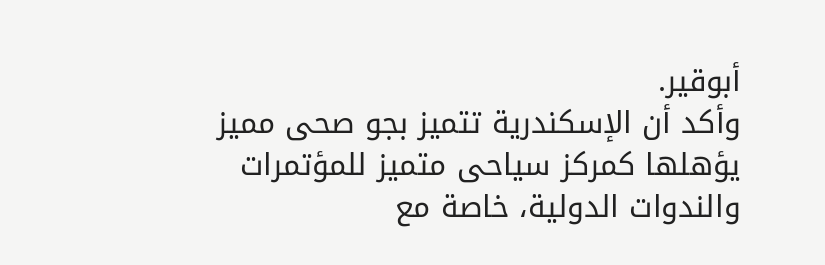أبوقير.
وأكد أن الإسكندرية تتميز بجو صحى مميز يؤهلها كمركز سياحى متميز للمؤتمرات والندوات الدولية، خاصة مع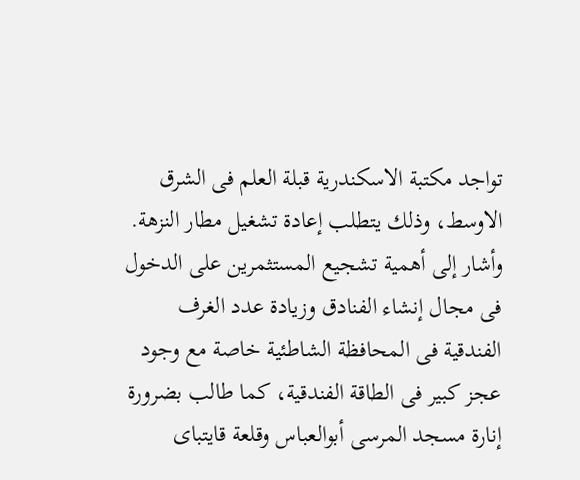تواجد مكتبة الاسكندرية قبلة العلم فى الشرق الاوسط، وذلك يتطلب إعادة تشغيل مطار النزهة.
وأشار إلى أهمية تشجيع المستثمرين على الدخول فى مجال إنشاء الفنادق وزيادة عدد الغرف الفندقية فى المحافظة الشاطئية خاصة مع وجود عجز كبير فى الطاقة الفندقية، كما طالب بضرورة إنارة مسجد المرسى أبوالعباس وقلعة قايتباى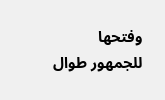وفتحها للجمهور طوال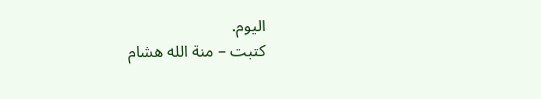اليوم.
كتبت – منة الله هشام